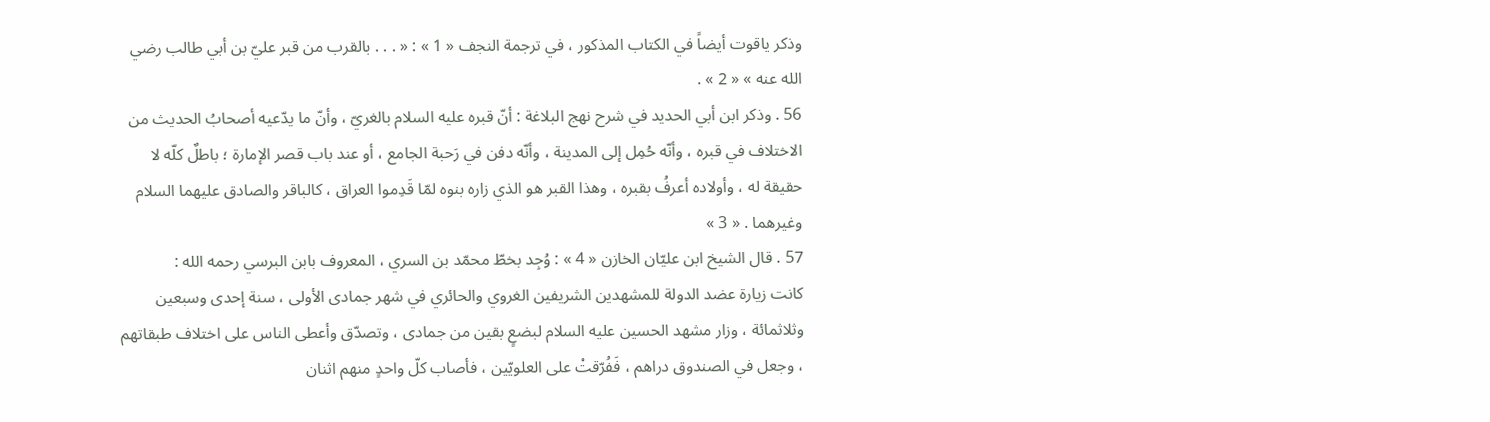وذكر ياقوت أيضاً في الكتاب المذكور ، في ترجمة النجف « 1 » : « . . . بالقرب من قبر عليّ بن أبي طالب رضي الله عنه » « 2 » .
56 . وذكر ابن أبي الحديد في شرح نهج البلاغة : أنّ قبره عليه السلام بالغريّ ، وأنّ ما يدّعيه أصحابُ الحديث من الاختلاف في قبره ، وأنّه حُمِل إلى المدينة ، وأنّه دفن في رَحبة الجامع ، أو عند باب قصر الإمارة ؛ باطلٌ كلّه لا حقيقة له ، وأولاده أعرفُ بقبره ، وهذا القبر هو الذي زاره بنوه لمّا قَدِموا العراق ، كالباقر والصادق عليهما السلام وغيرهما . « 3 »
57 . قال الشيخ ابن عليّان الخازن « 4 » : وُجِد بخطّ محمّد بن السري ، المعروف بابن البرسي رحمه الله :
كانت زيارة عضد الدولة للمشهدين الشريفين الغروي والحائري في شهر جمادى الأولى ، سنة إحدى وسبعين وثلاثمائة ، وزار مشهد الحسين عليه السلام لبضعٍ بقين من جمادى ، وتصدّق وأعطى الناس على اختلاف طبقاتهم ، وجعل في الصندوق دراهم ، فَفُرّقتْ على العلويّين ، فأصاب كلّ واحدٍ منهم اثنان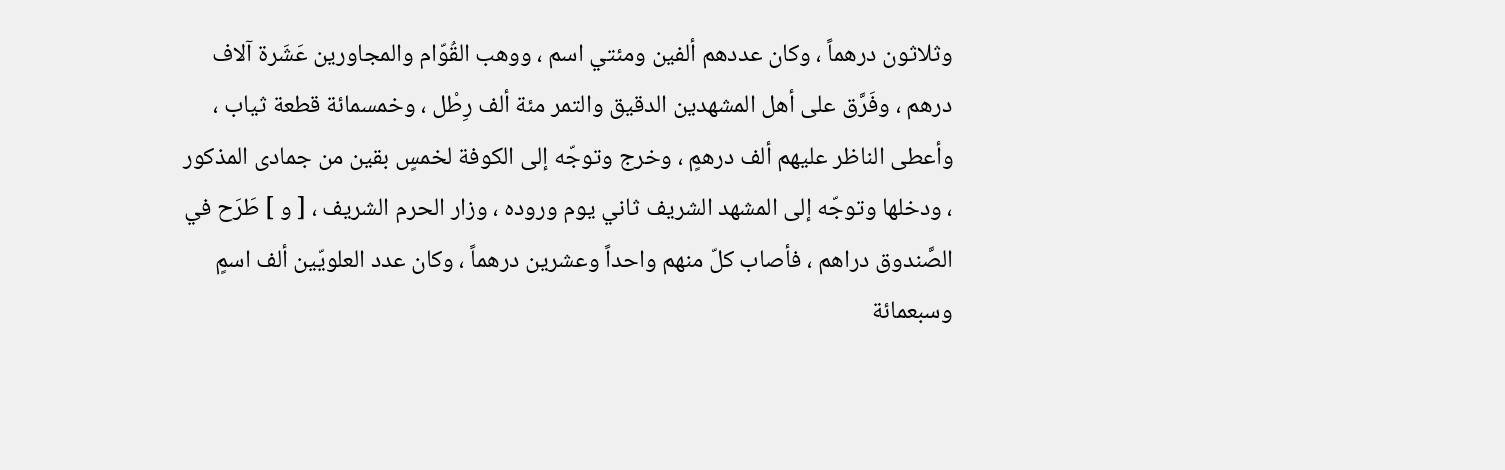وثلاثون درهماً ، وكان عددهم ألفين ومئتي اسم ، ووهب القُوّام والمجاورين عَشَرة آلاف درهم ، وفَرَّق على أهل المشهدين الدقيق والتمر مئة ألف رِطْل ، وخمسمائة قطعة ثياب ، وأعطى الناظر عليهم ألف درهمٍ ، وخرج وتوجّه إلى الكوفة لخمسٍ بقين من جمادى المذكور ، ودخلها وتوجّه إلى المشهد الشريف ثاني يوم وروده ، وزار الحرم الشريف ، [ و ] طَرَح في الصَّندوق دراهم ، فأصاب كلّ منهم واحداً وعشرين درهماً ، وكان عدد العلويّين ألف اسمٍ وسبعمائة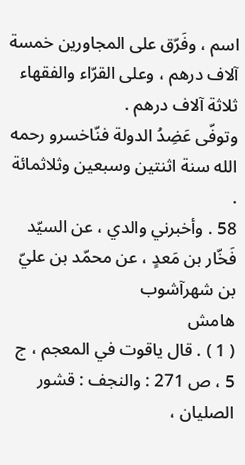اسم ، وفَرّق على المجاورين خمسة آلاف درهم ، وعلى القرّاء والفقهاء ثلاثة آلاف درهم .
وتوفّى عَضِدُ الدولة فنّاخسرو رحمه الله سنة اثنتين وسبعين وثلاثمائة .
58 . وأخبرني والدي ، عن السيّد فَخّار بن مَعدٍ ، عن محمّد بن عليّ بن شهرآشوب
هامش
( 1 ) . قال ياقوت في المعجم ، ج 5 ، ص 271 : والنجف : قشور الصليان ،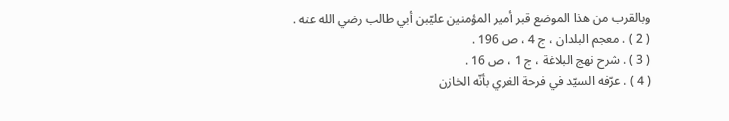وبالقرب من هذا الموضع قبر أمير المؤمنين عليّبن أبي طالب رضي الله عنه .
( 2 ) . معجم البلدان ، ج 4 ، ص 196 .
( 3 ) . شرح نهج البلاغة ، ج 1 ، ص 16 .
( 4 ) . عرّفه السيّد في فرحة الغري بأنّه الخازن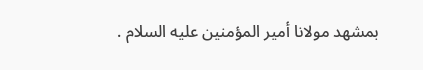بمشهد مولانا أمير المؤمنين عليه السلام .